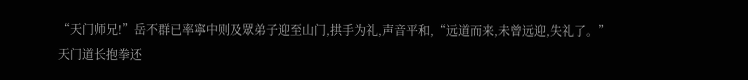“天门师兄!”岳不群已率寧中则及眾弟子迎至山门,拱手为礼,声音平和,“远道而来,未曾远迎,失礼了。”
天门道长抱拳还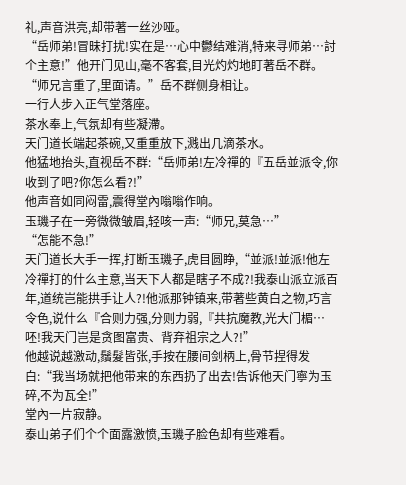礼,声音洪亮,却带著一丝沙哑。
“岳师弟!冒昧打扰!实在是…心中鬱结难消,特来寻师弟…討个主意!”他开门见山,毫不客套,目光灼灼地盯著岳不群。
“师兄言重了,里面请。”岳不群侧身相让。
一行人步入正气堂落座。
茶水奉上,气氛却有些凝滯。
天门道长端起茶碗,又重重放下,溅出几滴茶水。
他猛地抬头,直视岳不群:“岳师弟!左冷禪的『五岳並派令,你收到了吧?你怎么看?!”
他声音如同闷雷,震得堂內嗡嗡作响。
玉璣子在一旁微微皱眉,轻咳一声:“师兄,莫急…”
“怎能不急!”
天门道长大手一挥,打断玉璣子,虎目圆睁,“並派!並派!他左冷禪打的什么主意,当天下人都是瞎子不成?!我泰山派立派百年,道统岂能拱手让人?!他派那钟镇来,带著些黄白之物,巧言令色,说什么『合则力强,分则力弱,『共抗魔教,光大门楣…呸!我天门岂是贪图富贵、背弃祖宗之人?!”
他越说越激动,鬚髮皆张,手按在腰间剑柄上,骨节捏得发白:“我当场就把他带来的东西扔了出去!告诉他天门寧为玉碎,不为瓦全!”
堂內一片寂静。
泰山弟子们个个面露激愤,玉璣子脸色却有些难看。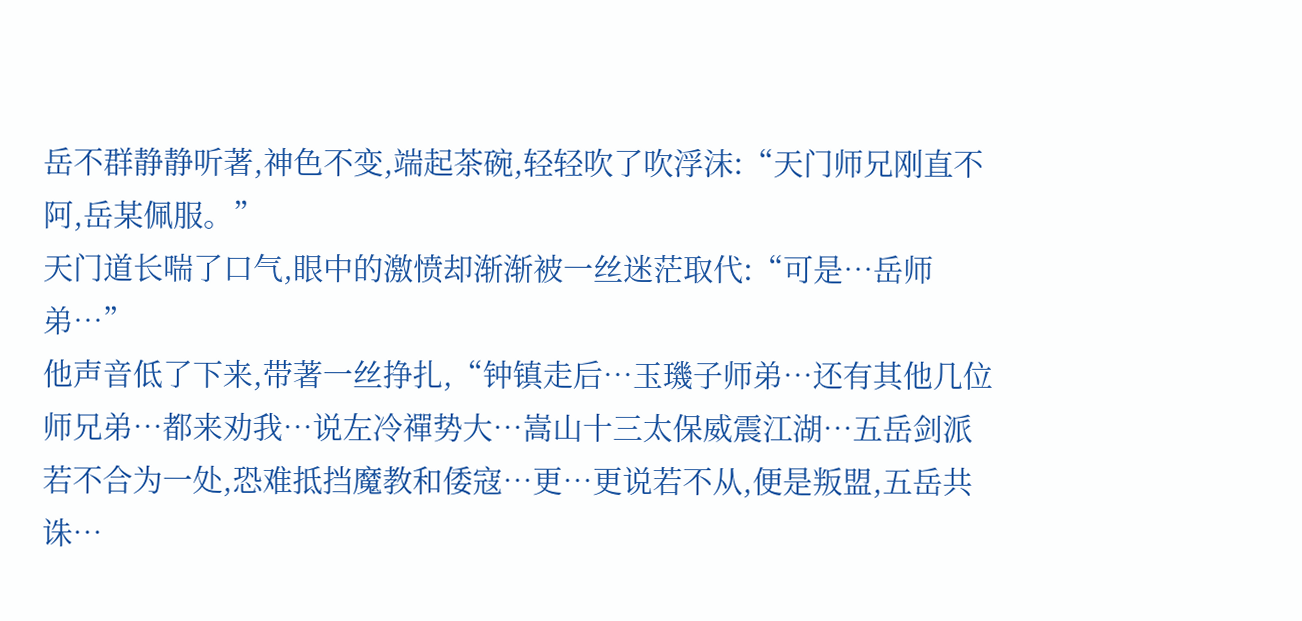岳不群静静听著,神色不变,端起茶碗,轻轻吹了吹浮沫:“天门师兄刚直不阿,岳某佩服。”
天门道长喘了口气,眼中的激愤却渐渐被一丝迷茫取代:“可是…岳师弟…”
他声音低了下来,带著一丝挣扎,“钟镇走后…玉璣子师弟…还有其他几位师兄弟…都来劝我…说左冷禪势大…嵩山十三太保威震江湖…五岳剑派若不合为一处,恐难抵挡魔教和倭寇…更…更说若不从,便是叛盟,五岳共诛…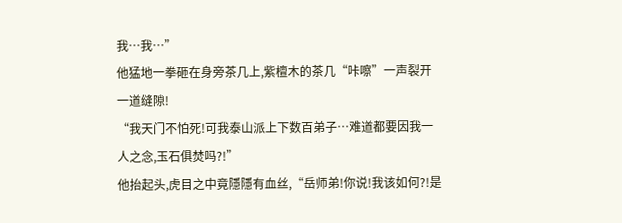我…我…”
他猛地一拳砸在身旁茶几上,紫檀木的茶几“咔嚓”一声裂开一道缝隙!
“我天门不怕死!可我泰山派上下数百弟子…难道都要因我一人之念,玉石俱焚吗?!”
他抬起头,虎目之中竟隱隱有血丝,“岳师弟!你说!我该如何?!是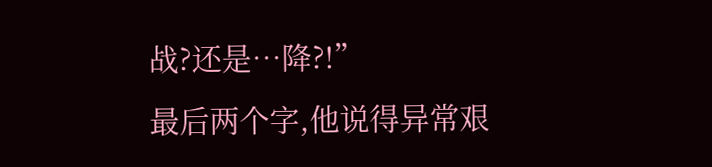战?还是…降?!”
最后两个字,他说得异常艰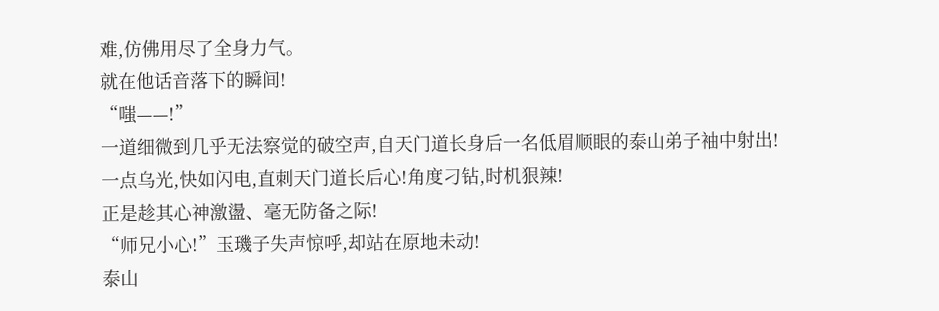难,仿佛用尽了全身力气。
就在他话音落下的瞬间!
“嗤——!”
一道细微到几乎无法察觉的破空声,自天门道长身后一名低眉顺眼的泰山弟子袖中射出!
一点乌光,快如闪电,直刺天门道长后心!角度刁钻,时机狠辣!
正是趁其心神激盪、毫无防备之际!
“师兄小心!”玉璣子失声惊呼,却站在原地未动!
泰山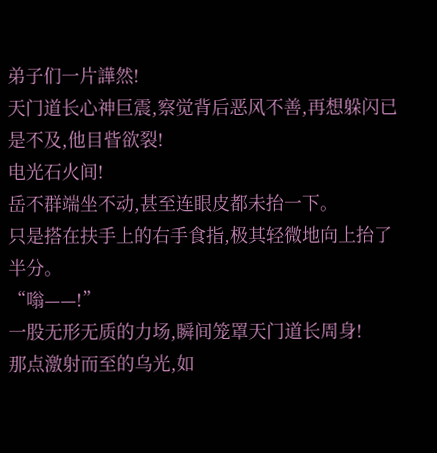弟子们一片譁然!
天门道长心神巨震,察觉背后恶风不善,再想躲闪已是不及,他目眥欲裂!
电光石火间!
岳不群端坐不动,甚至连眼皮都未抬一下。
只是搭在扶手上的右手食指,极其轻微地向上抬了半分。
“嗡——!”
一股无形无质的力场,瞬间笼罩天门道长周身!
那点激射而至的乌光,如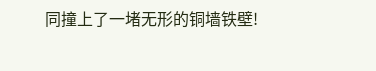同撞上了一堵无形的铜墙铁壁!